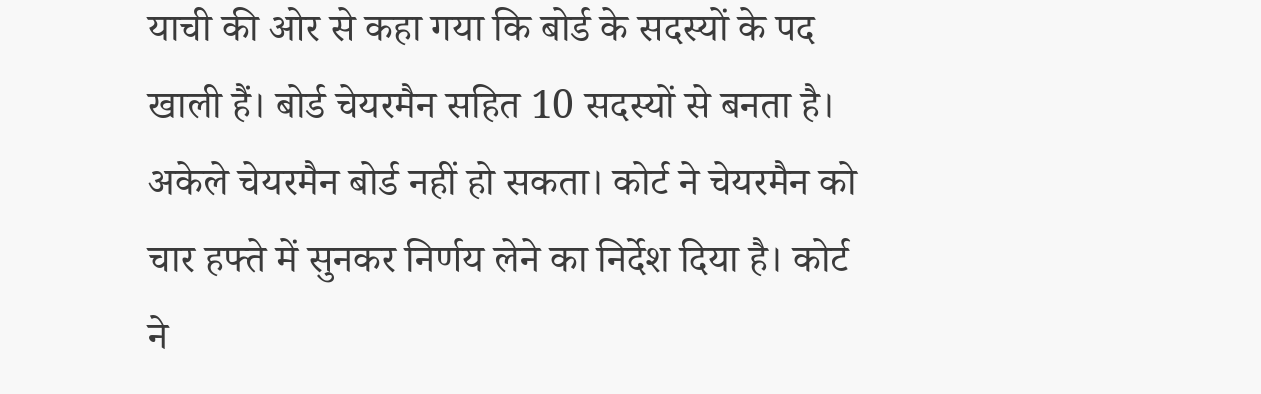याची की ओर से कहा गया कि बोर्ड के सदस्यों के पद खाली हैं। बोर्ड चेयरमैन सहित 10 सदस्यों से बनता है। अकेले चेयरमैन बोर्ड नहीं हो सकता। कोर्ट ने चेयरमैन को चार हफ्ते में सुनकर निर्णय लेने का निर्देश दिया है। कोर्ट ने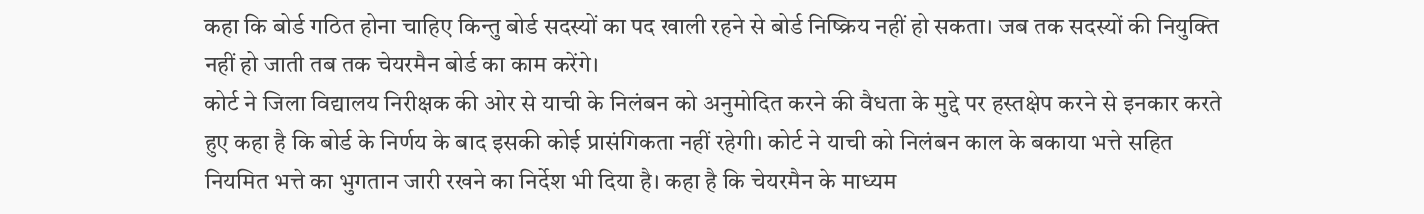कहा कि बोर्ड गठित होना चाहिए किन्तु बोर्ड सदस्यों का पद खाली रहने से बोर्ड निष्क्रिय नहीं हो सकता। जब तक सदस्यों की नियुक्ति नहीं हो जाती तब तक चेयरमैन बोर्ड का काम करेंगे।
कोर्ट ने जिला विद्यालय निरीक्षक की ओर से याची के निलंबन को अनुमोदित करने की वैधता के मुद्दे पर हस्तक्षेप करने से इनकार करते हुए कहा है कि बोर्ड के निर्णय के बाद इसकी कोई प्रासंगिकता नहीं रहेगी। कोर्ट ने याची को निलंबन काल के बकाया भत्ते सहित नियमित भत्ते का भुगतान जारी रखने का निर्देश भी दिया है। कहा है कि चेयरमैन के माध्यम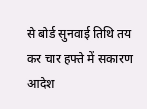से बोर्ड सुनवाई तिथि तय कर चार हफ्ते में सकारण आदेश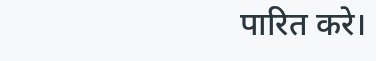पारित करे।